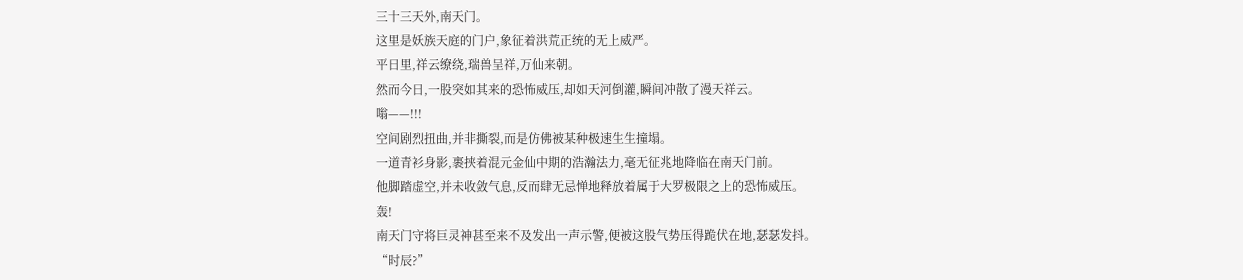三十三天外,南天门。
这里是妖族天庭的门户,象征着洪荒正统的无上威严。
平日里,祥云缭绕,瑞兽呈祥,万仙来朝。
然而今日,一股突如其来的恐怖威压,却如天河倒灌,瞬间冲散了漫天祥云。
嗡——!!!
空间剧烈扭曲,并非撕裂,而是仿佛被某种极速生生撞塌。
一道青衫身影,裹挟着混元金仙中期的浩瀚法力,毫无征兆地降临在南天门前。
他脚踏虚空,并未收敛气息,反而肆无忌惮地释放着属于大罗极限之上的恐怖威压。
轰!
南天门守将巨灵神甚至来不及发出一声示警,便被这股气势压得跪伏在地,瑟瑟发抖。
“时辰?”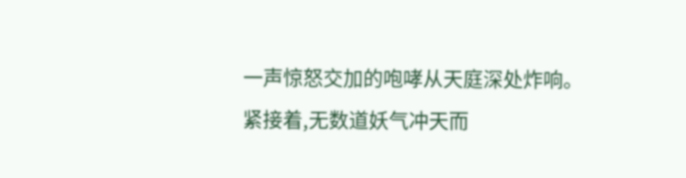一声惊怒交加的咆哮从天庭深处炸响。
紧接着,无数道妖气冲天而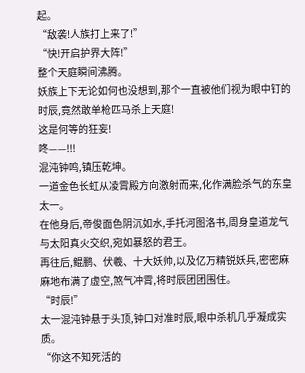起。
“敌袭!人族打上来了!”
“快!开启护界大阵!”
整个天庭瞬间沸腾。
妖族上下无论如何也没想到,那个一直被他们视为眼中钉的时辰,竟然敢单枪匹马杀上天庭!
这是何等的狂妄!
咚——!!!
混沌钟鸣,镇压乾坤。
一道金色长虹从凌霄殿方向激射而来,化作满脸杀气的东皇太一。
在他身后,帝俊面色阴沉如水,手托河图洛书,周身皇道龙气与太阳真火交织,宛如暴怒的君王。
再往后,鲲鹏、伏羲、十大妖帅,以及亿万精锐妖兵,密密麻麻地布满了虚空,煞气冲霄,将时辰团团围住。
“时辰!”
太一混沌钟悬于头顶,钟口对准时辰,眼中杀机几乎凝成实质。
“你这不知死活的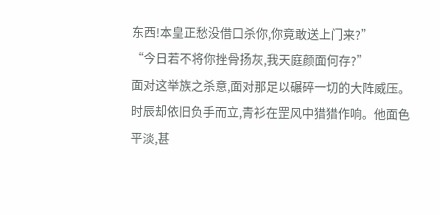东西!本皇正愁没借口杀你,你竟敢送上门来?”
“今日若不将你挫骨扬灰,我天庭颜面何存?”
面对这举族之杀意,面对那足以碾碎一切的大阵威压。
时辰却依旧负手而立,青衫在罡风中猎猎作响。他面色平淡,甚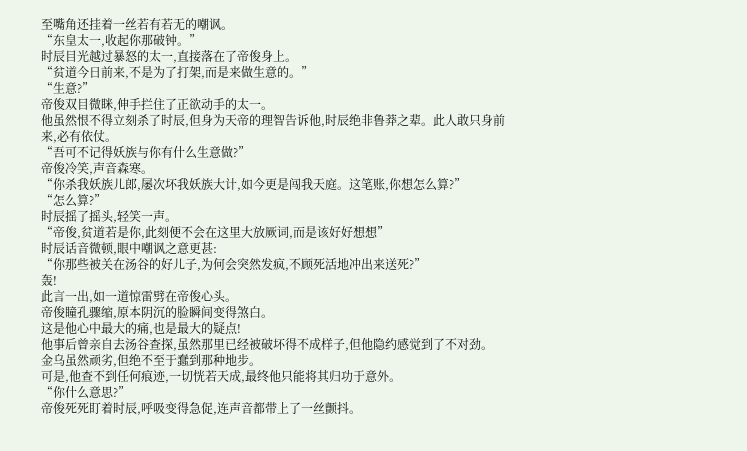至嘴角还挂着一丝若有若无的嘲讽。
“东皇太一,收起你那破钟。”
时辰目光越过暴怒的太一,直接落在了帝俊身上。
“贫道今日前来,不是为了打架,而是来做生意的。”
“生意?”
帝俊双目微眯,伸手拦住了正欲动手的太一。
他虽然恨不得立刻杀了时辰,但身为天帝的理智告诉他,时辰绝非鲁莽之辈。此人敢只身前来,必有依仗。
“吾可不记得妖族与你有什么生意做?”
帝俊冷笑,声音森寒。
“你杀我妖族儿郎,屡次坏我妖族大计,如今更是闯我天庭。这笔账,你想怎么算?”
“怎么算?”
时辰摇了摇头,轻笑一声。
“帝俊,贫道若是你,此刻便不会在这里大放厥词,而是该好好想想”
时辰话音微顿,眼中嘲讽之意更甚:
“你那些被关在汤谷的好儿子,为何会突然发疯,不顾死活地冲出来送死?”
轰!
此言一出,如一道惊雷劈在帝俊心头。
帝俊瞳孔骤缩,原本阴沉的脸瞬间变得煞白。
这是他心中最大的痛,也是最大的疑点!
他事后曾亲自去汤谷查探,虽然那里已经被破坏得不成样子,但他隐约感觉到了不对劲。
金乌虽然顽劣,但绝不至于蠢到那种地步。
可是,他查不到任何痕迹,一切恍若天成,最终他只能将其归功于意外。
“你什么意思?”
帝俊死死盯着时辰,呼吸变得急促,连声音都带上了一丝颤抖。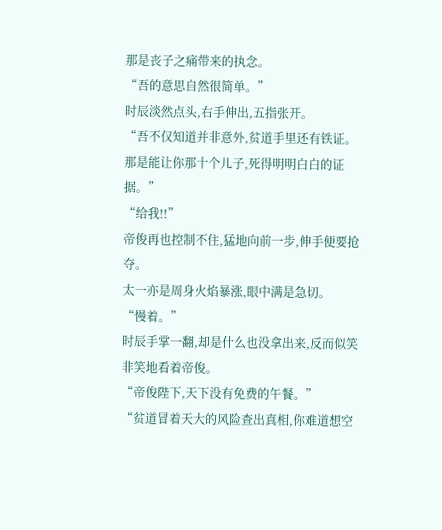那是丧子之痛带来的执念。
“吾的意思自然很简单。”
时辰淡然点头,右手伸出,五指张开。
“吾不仅知道并非意外,贫道手里还有铁证。那是能让你那十个儿子,死得明明白白的证据。”
“给我!!”
帝俊再也控制不住,猛地向前一步,伸手便要抢夺。
太一亦是周身火焰暴涨,眼中满是急切。
“慢着。”
时辰手掌一翻,却是什么也没拿出来,反而似笑非笑地看着帝俊。
“帝俊陛下,天下没有免费的午餐。”
“贫道冒着天大的风险查出真相,你难道想空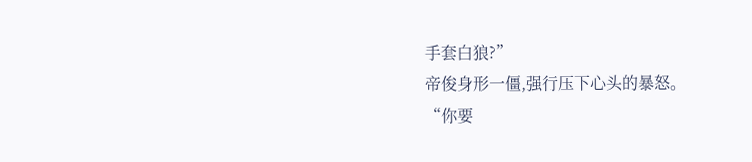手套白狼?”
帝俊身形一僵,强行压下心头的暴怒。
“你要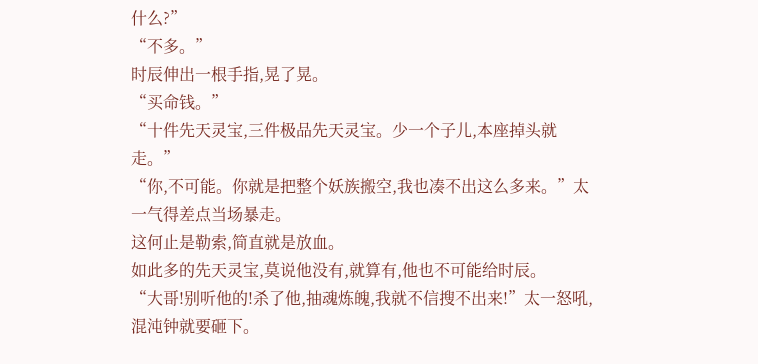什么?”
“不多。”
时辰伸出一根手指,晃了晃。
“买命钱。”
“十件先天灵宝,三件极品先天灵宝。少一个子儿,本座掉头就走。”
“你,不可能。你就是把整个妖族搬空,我也凑不出这么多来。”太一气得差点当场暴走。
这何止是勒索,简直就是放血。
如此多的先天灵宝,莫说他没有,就算有,他也不可能给时辰。
“大哥!别听他的!杀了他,抽魂炼魄,我就不信搜不出来!”太一怒吼,混沌钟就要砸下。